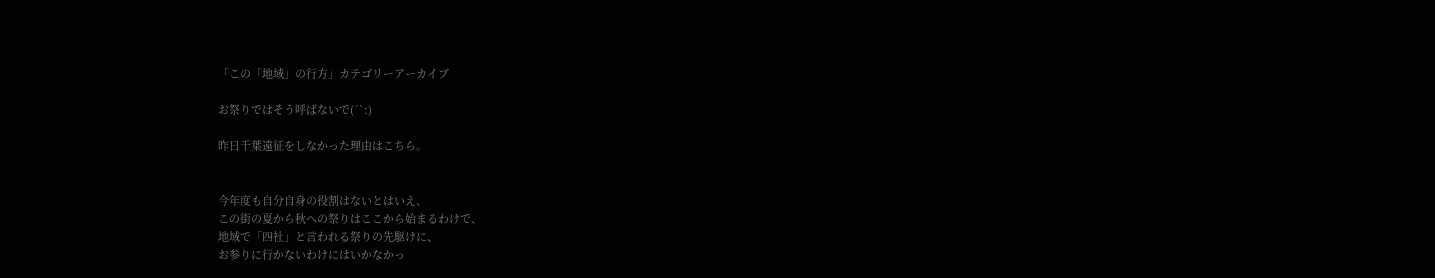「この「地域」の行方」カテゴリーアーカイブ

お祭りではそう呼ばないで(´`:)

昨日千葉遠征をしなかった理由はこちら。


今年度も自分自身の役割はないとはいえ、
この街の夏から秋への祭りはここから始まるわけで、
地域で「四社」と言われる祭りの先駆けに、
お参りに行かないわけにはいかなかっ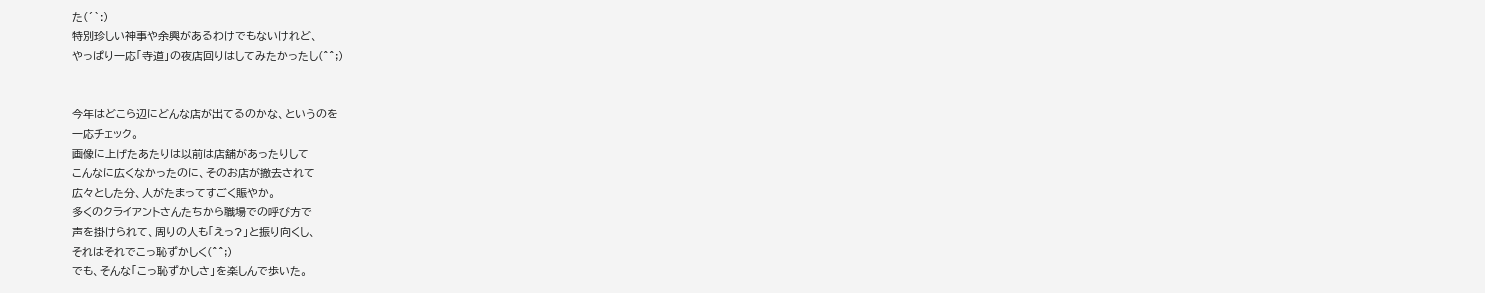た(´`:)
特別珍しい神事や余興があるわけでもないけれど、
やっぱり一応「寺道」の夜店回りはしてみたかったし(^^;)


今年はどこら辺にどんな店が出てるのかな、というのを
一応チェック。
画像に上げたあたりは以前は店舗があったりして
こんなに広くなかったのに、そのお店が撤去されて
広々とした分、人がたまってすごく賑やか。
多くのクライアントさんたちから職場での呼び方で
声を掛けられて、周りの人も「えっ?」と振り向くし、
それはそれでこっ恥ずかしく(^^;)
でも、そんな「こっ恥ずかしさ」を楽しんで歩いた。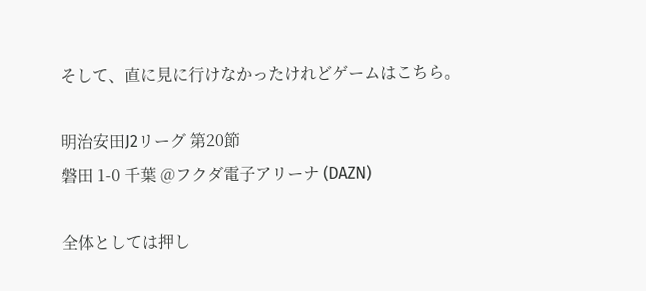そして、直に見に行けなかったけれどゲームはこちら。

明治安田J2リーグ 第20節
磐田 1-0 千葉 @フクダ電子アリーナ (DAZN)

全体としては押し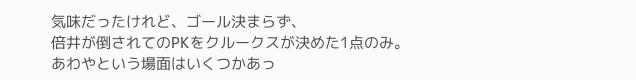気味だったけれど、ゴール決まらず、
倍井が倒されてのPKをクルークスが決めた1点のみ。
あわやという場面はいくつかあっ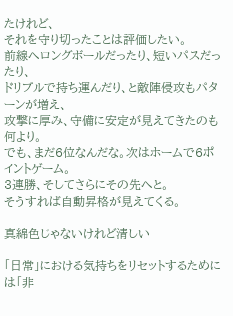たけれど、
それを守り切ったことは評価したい。
前線へロングボールだったり、短いパスだったり、
ドリブルで持ち運んだり、と敵陣侵攻もパターンが増え、
攻撃に厚み、守備に安定が見えてきたのも何より。
でも、まだ6位なんだな。次はホームで6ポイントゲーム。
3連勝、そしてさらにその先へと。
そうすれば自動昇格が見えてくる。

真綿色じゃないけれど清しい

「日常」における気持ちをリセットするためには「非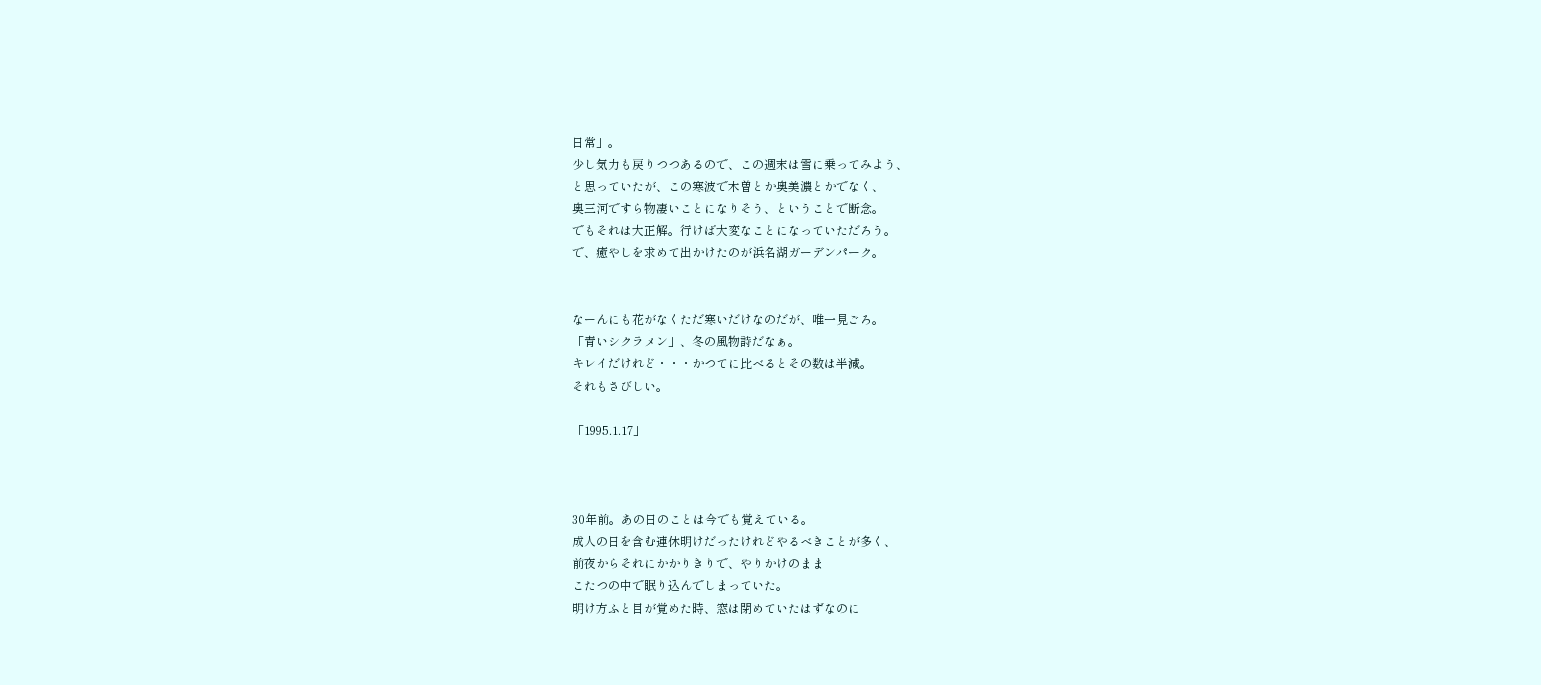日常」。
少し気力も戻りつつあるので、この週末は雪に乗ってみよう、
と思っていたが、この寒波で木曽とか奥美濃とかでなく、
奥三河ですら物凄いことになりそう、ということで断念。
でもそれは大正解。行けば大変なことになっていただろう。
で、癒やしを求めて出かけたのが浜名湖ガーデンパーク。


なーんにも花がなくただ寒いだけなのだが、唯一見ごろ。
「青いシクラメン」、冬の風物詩だなぁ。
キレイだけれど・・・かつてに比べるとその数は半減。
それもさびしい。

「1995.1.17」



30年前。あの日のことは今でも覚えている。
成人の日を含む連休明けだったけれどやるべきことが多く、
前夜からそれにかかりきりで、やりかけのまま
こたつの中で眠り込んでしまっていた。
明け方ふと目が覚めた時、窓は閉めていたはずなのに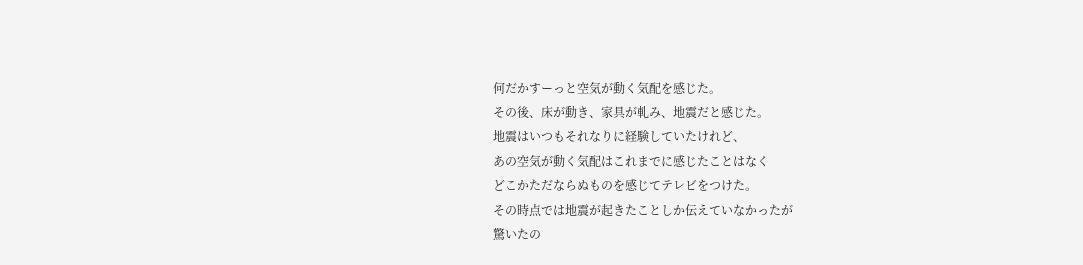何だかすーっと空気が動く気配を感じた。
その後、床が動き、家具が軋み、地震だと感じた。
地震はいつもそれなりに経験していたけれど、
あの空気が動く気配はこれまでに感じたことはなく
どこかただならぬものを感じてテレビをつけた。
その時点では地震が起きたことしか伝えていなかったが
驚いたの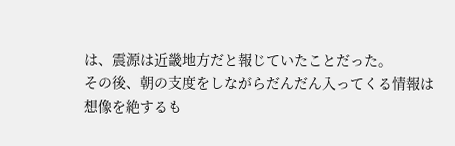は、震源は近畿地方だと報じていたことだった。
その後、朝の支度をしながらだんだん入ってくる情報は
想像を絶するも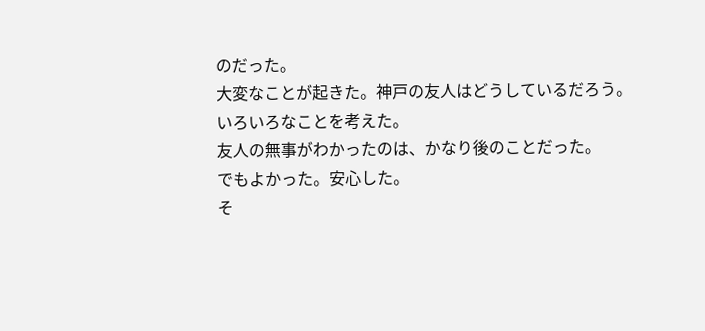のだった。
大変なことが起きた。神戸の友人はどうしているだろう。
いろいろなことを考えた。
友人の無事がわかったのは、かなり後のことだった。
でもよかった。安心した。
そ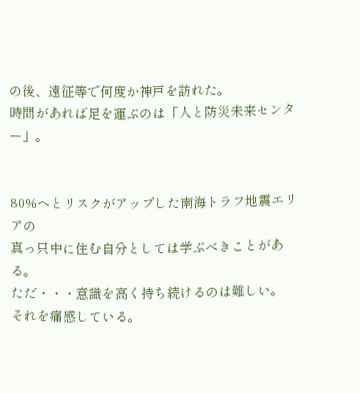の後、遠征等で何度か神戸を訪れた。
時間があれば足を運ぶのは「人と防災未来センター」。


80%へとリスクがアップした南海トラフ地震エリアの
真っ只中に住む自分としては学ぶべきことがある。
ただ・・・意識を高く持ち続けるのは難しい。
それを痛感している。